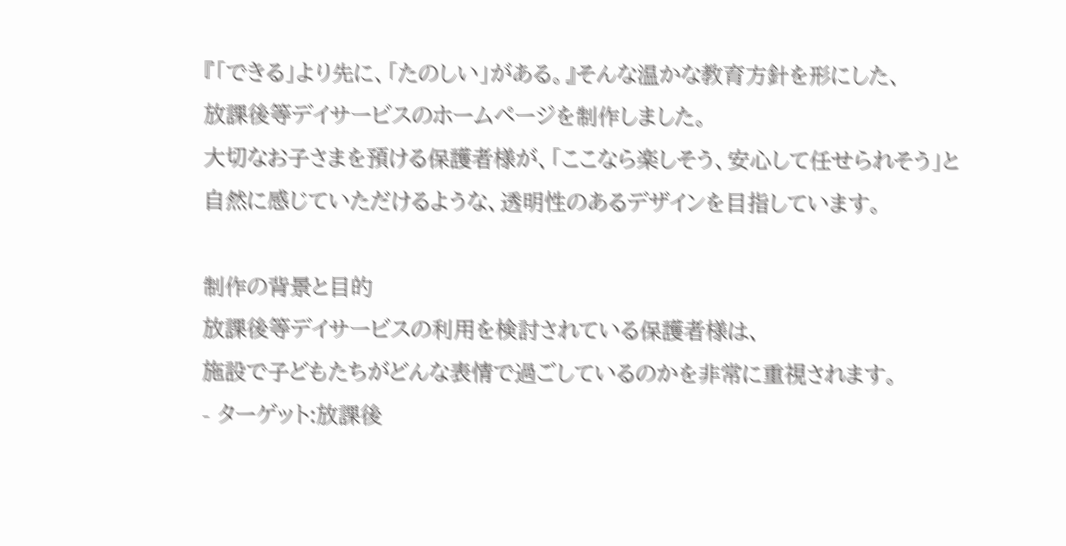『「できる」より先に、「たのしい」がある。』そんな温かな教育方針を形にした、
放課後等デイサービスのホームページを制作しました。
大切なお子さまを預ける保護者様が、「ここなら楽しそう、安心して任せられそう」と
自然に感じていただけるような、透明性のあるデザインを目指しています。

制作の背景と目的
放課後等デイサービスの利用を検討されている保護者様は、
施設で子どもたちがどんな表情で過ごしているのかを非常に重視されます。
- ターゲット:放課後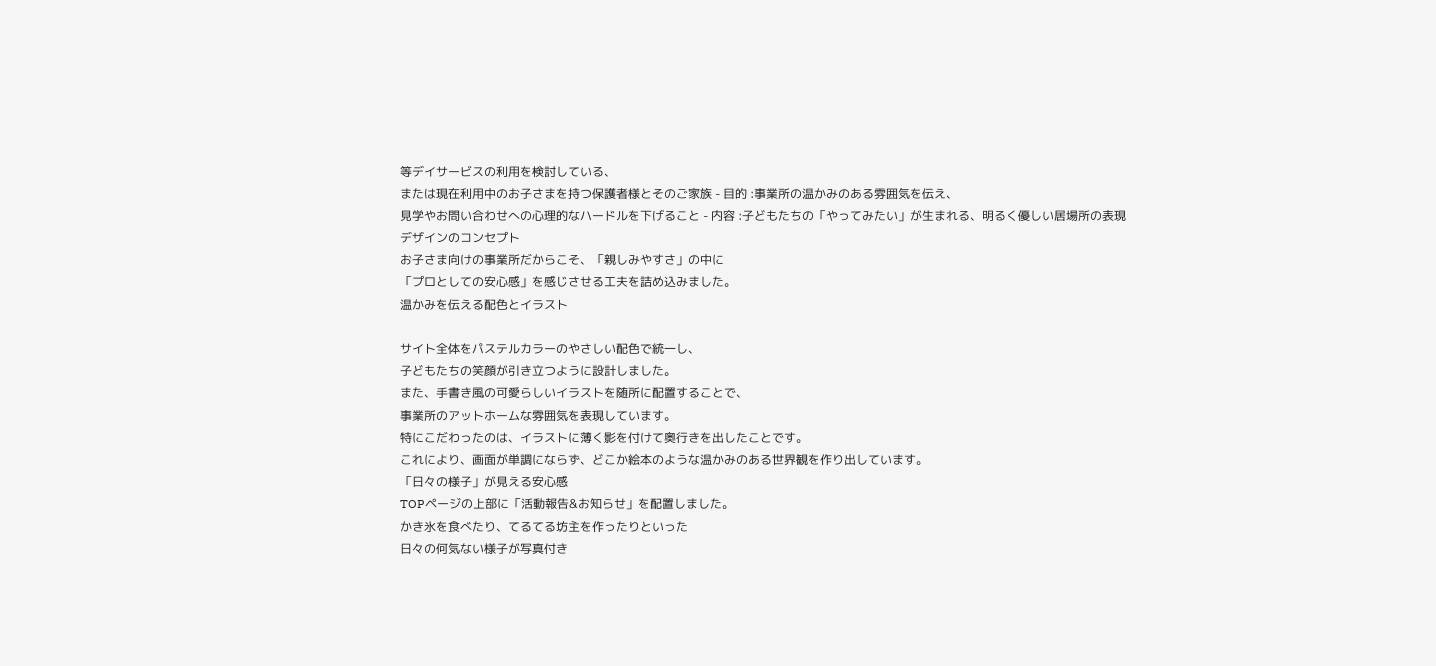等デイサービスの利用を検討している、
または現在利用中のお子さまを持つ保護者様とそのご家族 - 目的 :事業所の温かみのある雰囲気を伝え、
見学やお問い合わせへの心理的なハードルを下げること - 内容 :子どもたちの「やってみたい」が生まれる、明るく優しい居場所の表現
デザインのコンセプト
お子さま向けの事業所だからこそ、「親しみやすさ」の中に
「プロとしての安心感」を感じさせる工夫を詰め込みました。
温かみを伝える配色とイラスト

サイト全体をパステルカラーのやさしい配色で統一し、
子どもたちの笑顔が引き立つように設計しました。
また、手書き風の可愛らしいイラストを随所に配置することで、
事業所のアットホームな雰囲気を表現しています。
特にこだわったのは、イラストに薄く影を付けて奥行きを出したことです。
これにより、画面が単調にならず、どこか絵本のような温かみのある世界観を作り出しています。
「日々の様子」が見える安心感
TOPページの上部に「活動報告&お知らせ」を配置しました。
かき氷を食べたり、てるてる坊主を作ったりといった
日々の何気ない様子が写真付き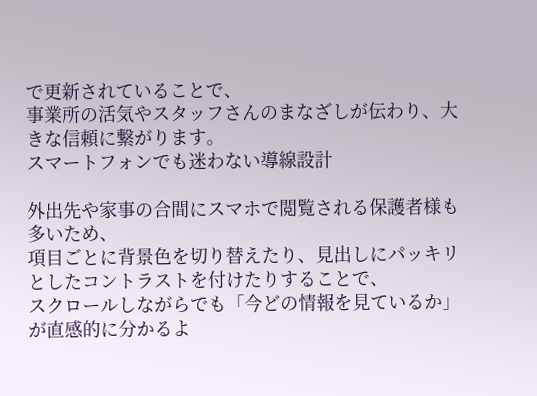で更新されていることで、
事業所の活気やスタッフさんのまなざしが伝わり、大きな信頼に繋がります。
スマートフォンでも迷わない導線設計

外出先や家事の合間にスマホで閲覧される保護者様も多いため、
項目ごとに背景色を切り替えたり、見出しにパッキリとしたコントラストを付けたりすることで、
スクロールしながらでも「今どの情報を見ているか」が直感的に分かるよ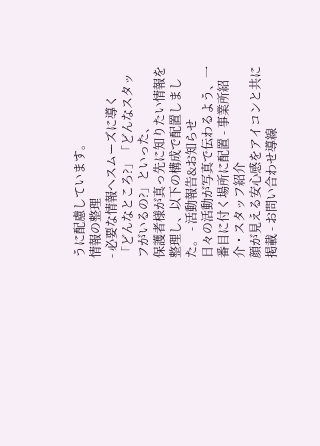うに配慮しています。
情報の整理
- 必要な情報へスムーズに導く
「どんなところ?」「どんなスタッフがいるの?」といった、
保護者様が真っ先に知りたい情報を整理し、以下の構成で配置しました。 - 活動報告&お知らせ
日々の活動が写真で伝わるよう、一番目に付く場所に配置 - 事業所紹介・スタッフ紹介
顔が見える安心感をアイコンと共に掲載 - お問い合わせ導線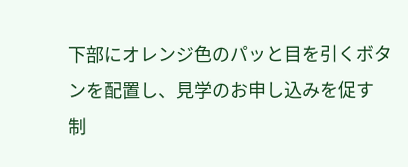下部にオレンジ色のパッと目を引くボタンを配置し、見学のお申し込みを促す
制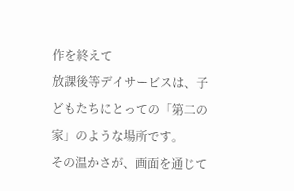作を終えて
放課後等デイサービスは、子どもたちにとっての「第二の家」のような場所です。
その温かさが、画面を通じて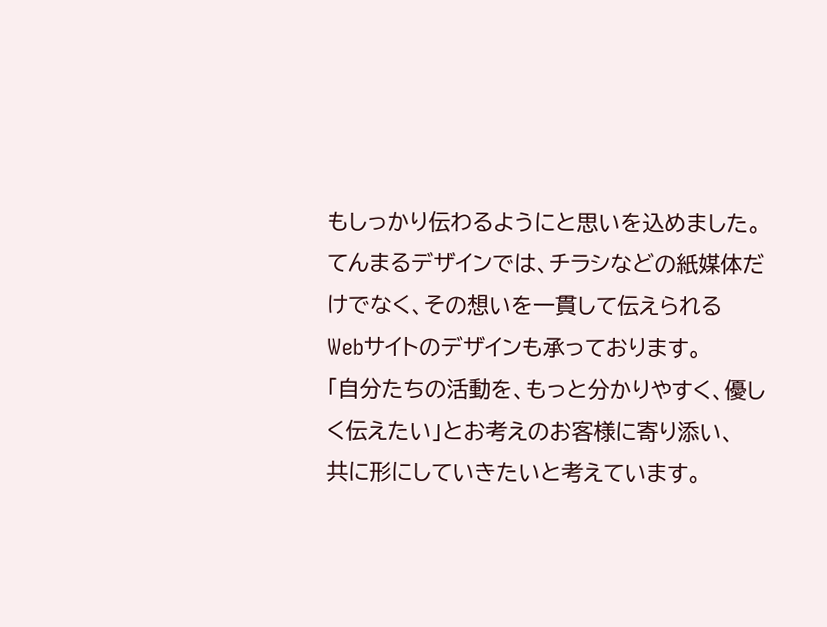もしっかり伝わるようにと思いを込めました。
てんまるデザインでは、チラシなどの紙媒体だけでなく、その想いを一貫して伝えられる
Webサイトのデザインも承っております。
「自分たちの活動を、もっと分かりやすく、優しく伝えたい」とお考えのお客様に寄り添い、
共に形にしていきたいと考えています。